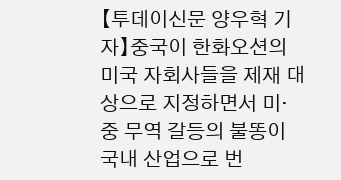【투데이신문 양우혁 기자】중국이 한화오션의 미국 자회사들을 제재 대상으로 지정하면서 미·중 무역 갈등의 불똥이 국내 산업으로 번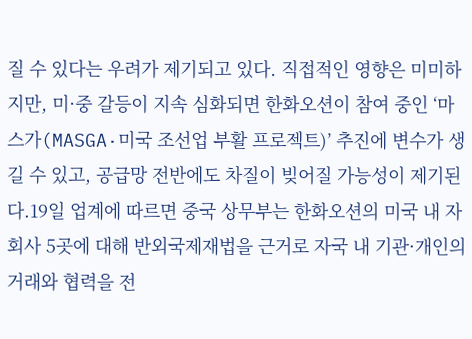질 수 있다는 우려가 제기되고 있다. 직접적인 영향은 미미하지만, 미·중 갈등이 지속 심화되면 한화오션이 참여 중인 ‘마스가(MASGA·미국 조선업 부활 프로젝트)’ 추진에 변수가 생길 수 있고, 공급망 전반에도 차질이 빚어질 가능성이 제기된다.19일 업계에 따르면 중국 상무부는 한화오션의 미국 내 자회사 5곳에 대해 반외국제재법을 근거로 자국 내 기관·개인의 거래와 협력을 전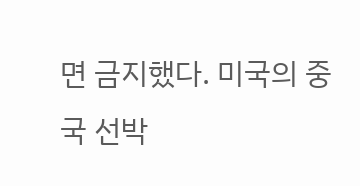면 금지했다. 미국의 중국 선박